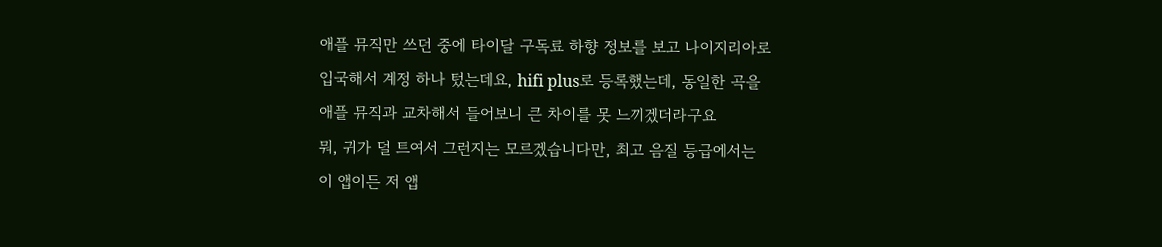애플 뮤직만 쓰던 중에 타이달 구독료 하향 정보를 보고 나이지리아로
입국해서 계정 하나 텄는데요, hifi plus로 등록했는데, 동일한 곡을
애플 뮤직과 교차해서 들어보니 큰 차이를 못 느끼겠더라구요
뭐, 귀가 덜 트여서 그런지는 모르겠습니다만, 최고 음질 등급에서는
이 앱이든 저 앱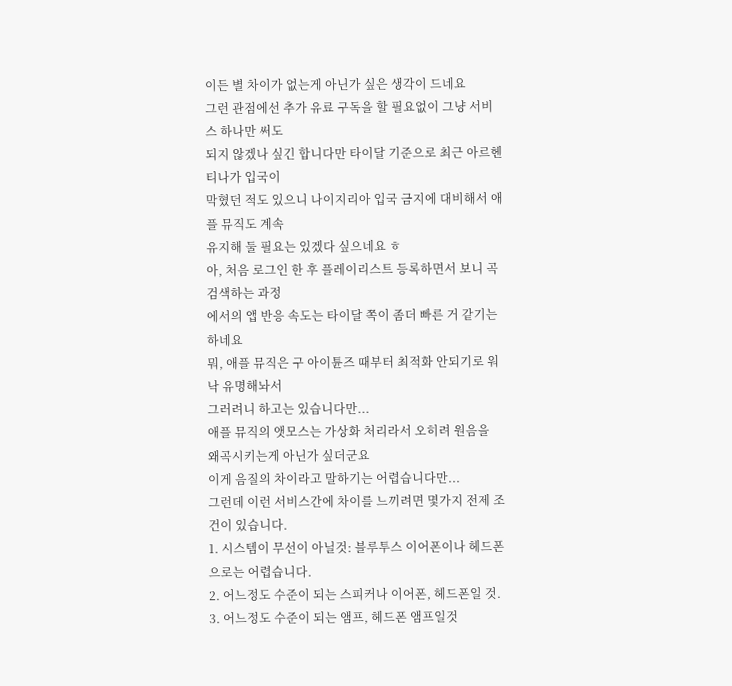이든 별 차이가 없는게 아닌가 싶은 생각이 드네요
그런 관점에선 추가 유료 구독을 할 필요없이 그냥 서비스 하나만 써도
되지 않겠나 싶긴 합니다만 타이달 기준으로 최근 아르헨티나가 입국이
막혔던 적도 있으니 나이지리아 입국 금지에 대비해서 애플 뮤직도 계속
유지해 둘 필요는 있겠다 싶으네요 ㅎ
아, 처음 로그인 한 후 플레이리스트 등록하면서 보니 곡 검색하는 과정
에서의 앱 반응 속도는 타이달 쪽이 좀더 빠른 거 같기는 하네요
뭐, 애플 뮤직은 구 아이튠즈 때부터 최적화 안되기로 워낙 유명해놔서
그러려니 하고는 있습니다만...
애플 뮤직의 앳모스는 가상화 처리라서 오히려 원음을
왜곡시키는게 아닌가 싶더군요
이게 음질의 차이라고 말하기는 어렵습니다만...
그런데 이런 서비스간에 차이를 느끼려면 몇가지 전제 조건이 있습니다.
1. 시스템이 무선이 아닐것: 블루투스 이어폰이나 헤드폰으로는 어렵습니다.
2. 어느정도 수준이 되는 스피커나 이어폰, 헤드폰일 것.
3. 어느정도 수준이 되는 앰프, 헤드폰 앰프일것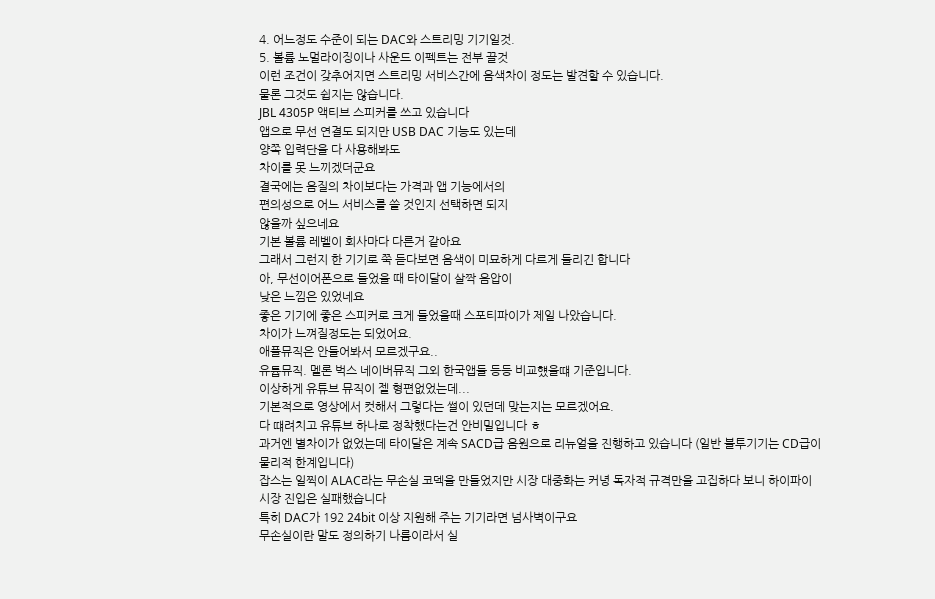4. 어느정도 수준이 되는 DAC와 스트리밍 기기일것.
5. 볼륨 노멀라이징이나 사운드 이펙트는 전부 끌것
이런 조건이 갖추어지면 스트리밍 서비스간에 음색차이 정도는 발견할 수 있습니다.
물론 그것도 쉽지는 않습니다.
JBL 4305P 액티브 스피커를 쓰고 있습니다
앱으로 무선 연결도 되지만 USB DAC 기능도 있는데
양쪽 입력단을 다 사용해봐도
차이를 못 느끼겠더군요
결국에는 음질의 차이보다는 가격과 앱 기능에서의
편의성으로 어느 서비스를 쓸 것인지 선택하면 되지
않을까 싶으네요
기본 볼륨 레벨이 회사마다 다른거 같아요
그래서 그런지 한 기기로 쭉 듣다보면 음색이 미묘하게 다르게 들리긴 합니다
아, 무선이어폰으로 들었을 때 타이달이 살짝 음압이
낮은 느낌은 있었네요
좋은 기기에 좋은 스피커로 크게 들었을때 스포티파이가 제일 나았습니다.
차이가 느껴질정도는 되었어요.
애플뮤직은 안들어봐서 모르겠구요..
유튭뮤직. 멜론 벅스 네이버뮤직 그외 한국앱들 등등 비교헀을떄 기준입니다.
이상하게 유튜브 뮤직이 젤 형편없었는데...
기본적으로 영상에서 컷해서 그렇다는 썰이 있던데 맞는지는 모르겠어요.
다 떄려치고 유튜브 하나로 정착했다는건 안비밀입니다 ㅎ
과거엔 별차이가 없었는데 타이달은 계속 SACD급 음원으로 리뉴얼을 진행하고 있습니다 (일반 블투기기는 CD급이 물리적 한계입니다)
잡스는 일찍이 ALAC라는 무손실 코덱을 만들었지만 시장 대중화는 커녕 독자적 규격만을 고집하다 보니 하이파이 시장 진입은 실패했습니다
특히 DAC가 192 24bit 이상 지원해 주는 기기라면 넘사벽이구요
무손실이란 말도 정의하기 나름이라서 실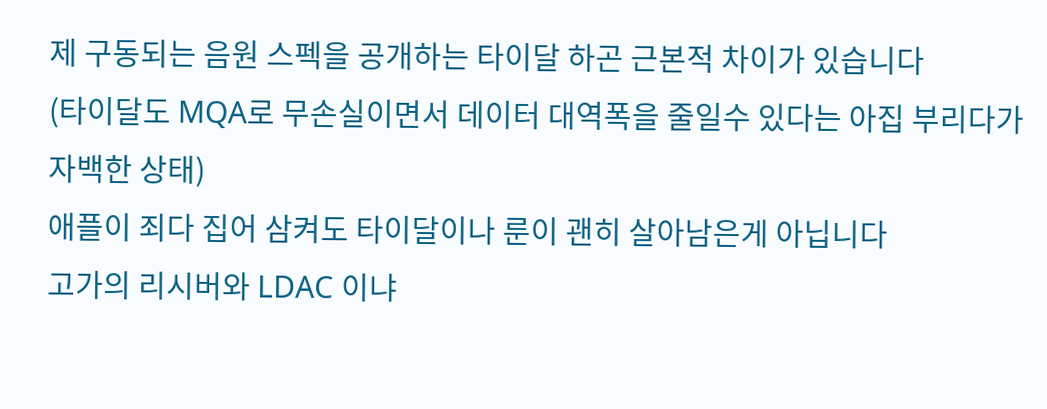제 구동되는 음원 스펙을 공개하는 타이달 하곤 근본적 차이가 있습니다
(타이달도 MQA로 무손실이면서 데이터 대역폭을 줄일수 있다는 아집 부리다가 자백한 상태)
애플이 죄다 집어 삼켜도 타이달이나 룬이 괜히 살아남은게 아닙니다
고가의 리시버와 LDAC 이냐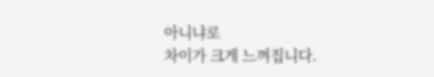아니냐로
차이가 크게 느껴집니다.